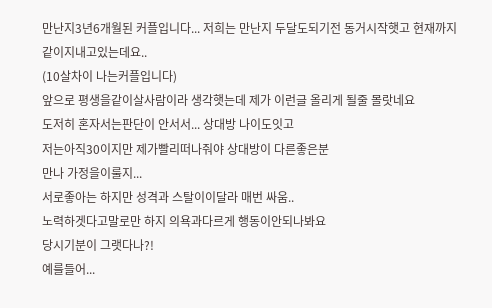만난지3년6개월된 커플입니다... 저희는 만난지 두달도되기전 동거시작햇고 현재까지 같이지내고있는데요..
(10살차이 나는커플입니다)
앞으로 평생을같이살사람이라 생각햇는데 제가 이런글 올리게 될줄 몰랏네요
도저히 혼자서는판단이 안서서... 상대방 나이도잇고
저는아직30이지만 제가빨리떠나줘야 상대방이 다른좋은분
만나 가정을이룰지...
서로좋아는 하지만 성격과 스탈이이달라 매번 싸움..
노력하겟다고말로만 하지 의욕과다르게 행동이안되나봐요
당시기분이 그랫다나?!
예를들어...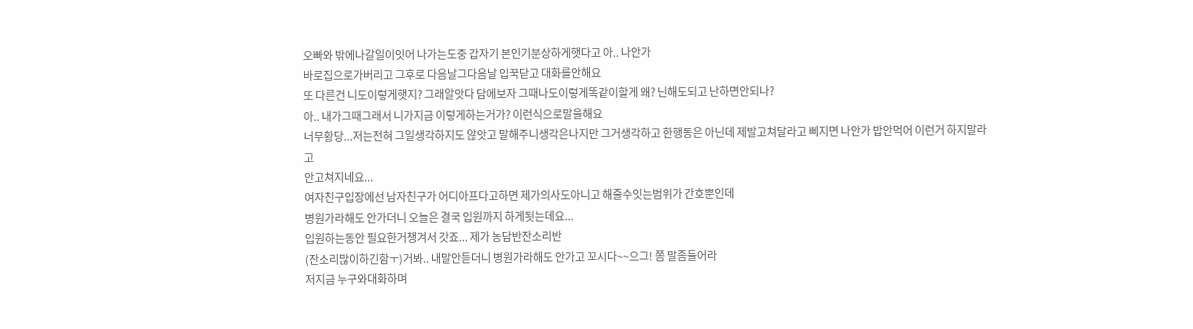오빠와 밖에나갈일이잇어 나가는도중 갑자기 본인기분상하게햇다고 아.. 나안가
바로집으로가버리고 그후로 다음날그다음날 입꾹닫고 대화를안해요
또 다른건 니도이렇게햇지? 그래알앗다 담에보자 그때나도이렇게똑같이할게 왜? 닌해도되고 난하면안되나?
아.. 내가그때그래서 니가지금 이렇게하는거가? 이런식으로말을해요
너무황당...저는전혀 그일생각하지도 않앗고 말해주니생각은나지만 그거생각하고 한행동은 아닌데 제발고쳐달라고 삐지면 나안가 밥안먹어 이런거 하지말라고
안고쳐지네요...
여자친구입장에선 남자친구가 어디아프다고하면 제가의사도아니고 해줄수잇는범위가 간호뿐인데
병원가라해도 안가더니 오늘은 결국 입원까지 하게됫는데요...
입원하는동안 필요한거챙겨서 갓죠... 제가 농담반잔소리반
(잔소리많이하긴함ㅜ)거봐.. 내말안듣더니 병원가라해도 안가고 꼬시다~~으그! 쫌 말좀들어라
저지금 누구와대화하며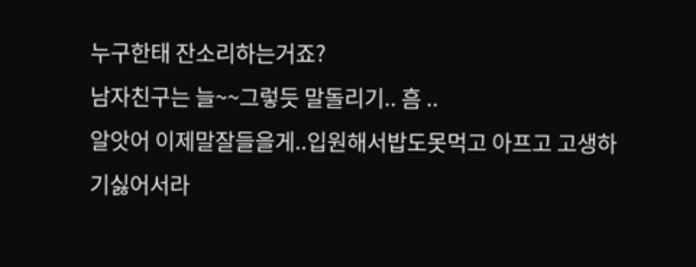누구한태 잔소리하는거죠?
남자친구는 늘~~그렇듯 말돌리기.. 흠 ..
알앗어 이제말잘들을게..입원해서밥도못먹고 아프고 고생하기싫어서라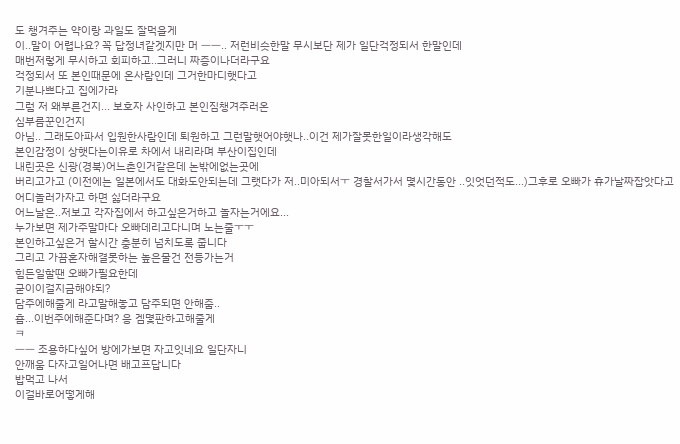도 챙겨주는 약이랑 과일도 잘먹을게
이..말이 어렵나요? 꼭 답정녀같겟지만 머 ㅡㅡ.. 저런비슷한말 무시보단 제가 일단걱정되서 한말인데
매번저렇게 무시하고 회피하고..그러니 짜증이나더라구요
걱정되서 또 본인때문에 온사람인데 그거한마디햇다고
기분나쁘다고 집에가라
그럼 저 왜부른건지... 보호자 사인하고 본인짐챙겨주러온
심부름꾼인건지
아님.. 그래도아파서 입원한사람인데 퇴원하고 그런말햇어야햇나..이건 제가잘못한일이라생각해도
본인감정이 상햇다는이유로 차에서 내리라며 부산이집인데
내린곳은 신광(경북)어느촌인거같은데 논밖에없는곳에
버리고가고 (이전에는 일본에서도 대화도안되는데 그랫다가 저..미아되서ㅜ 경찰서가서 몇시간동안 ..잇엇던적도...)그후로 오빠가 휴가날짜잡앗다고
어디놀러가자고 하면 싫더라구요
어느날은..저보고 각자집에서 하고싶은거하고 놀자는거에요...
누가보면 제가주말마다 오빠데리고다니며 노는줄ㅜㅜ
본인하고싶은거 할시간 충분히 넘치도록 줍니다
그리고 가끔혼자해결못하는 높은물건 전등가는거
힘든일할땐 오빠가필요한데
굳이이걸지금해야되?
담주에해줄게 라고말해놓고 담주되면 안해줌..
흠...이번주에해준다며? 응 겜몇판하고해줄게
ㅋ
ㅡㅡ 조용하다싶어 방에가보면 자고잇네요 일단자니
안깨움 다자고일어나면 배고프답니다
밥먹고 나서
이걸바로어떻게해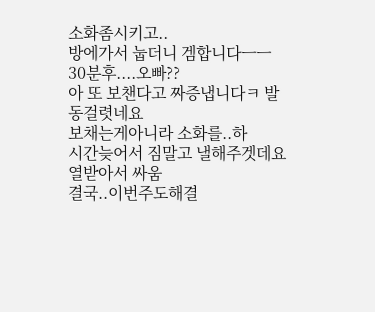소화좀시키고..
방에가서 눕더니 겜합니다ㅡㅡ
30분후....오빠??
아 또 보챈다고 짜증냅니다ㅋ 발동걸렷네요
보채는게아니라 소화를..하
시간늦어서 짐말고 낼해주겟데요 열받아서 싸움
결국..이번주도해결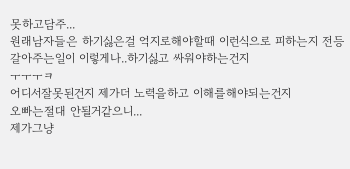못하고담주...
원래남자들은 하기싫은걸 억지로해야할때 이런식으로 피하는지 전등갈아주는일이 이렇게나..하기싫고 싸워야하는건지
ㅜㅜㅜㅋ
어디서잘못된건지 제가더 노력을하고 이해를해야되는건지
오빠는절대 안될거같으니...
제가그냥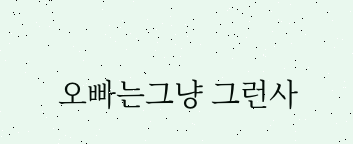오빠는그냥 그런사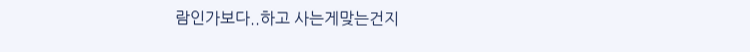람인가보다..하고 사는게맞는건지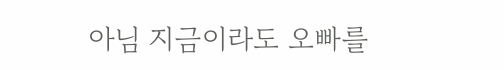아님 지금이라도 오빠를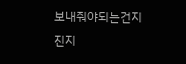보내줘야되는건지
진지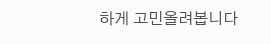하게 고민올려봅니다